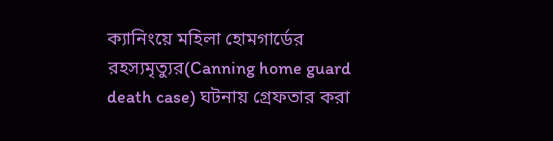ক্যানিংয়ে মহিলা হোমগার্ডের রহস্যমৃত্যুর(Canning home guard death case) ঘটনায় গ্রেফতার করা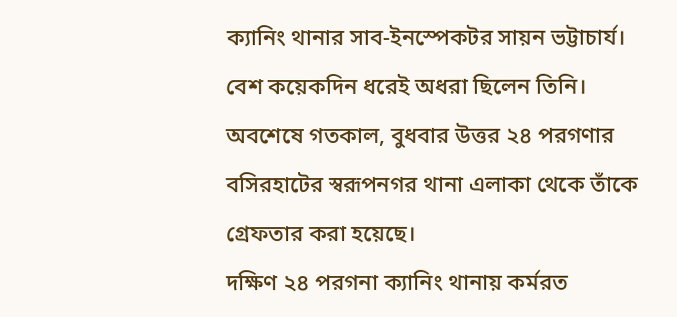ক্যানিং থানার সাব-ইনস্পেকটর সায়ন ভট্টাচার্য। বেশ কয়েকদিন ধরেই অধরা ছিলেন তিনি। অবশেষে গতকাল, বুধবার উত্তর ২৪ পরগণার বসিরহাটের স্বরূপনগর থানা এলাকা থেকে তাঁকে গ্রেফতার করা হয়েছে।
দক্ষিণ ২৪ পরগনা ক্যানিং থানায় কর্মরত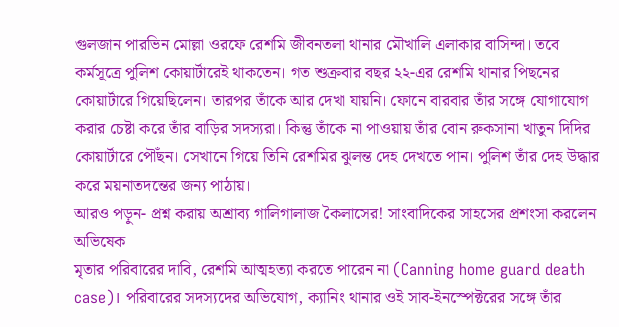গুলজান পারভিন মোল্লা ওরফে রেশমি জীবনতলা থানার মৌখালি এলাকার বাসিন্দা। তবে কর্মসূত্রে পুলিশ কোয়ার্টারেই থাকতেন। গত শুক্রবার বছর ২২-এর রেশমি থানার পিছনের কোয়ার্টারে গিয়েছিলেন। তারপর তাঁকে আর দেখা যায়নি। ফোনে বারবার তাঁর সঙ্গে যোগাযোগ করার চেষ্টা করে তাঁর বাড়ির সদস্যরা। কিন্তু তাঁকে না পাওয়ায় তাঁর বোন রুকসানা খাতুন দিদির কোয়ার্টারে পৌঁছন। সেখানে গিয়ে তিনি রেশমির ঝুলন্ত দেহ দেখতে পান। পুলিশ তাঁর দেহ উদ্ধার করে ময়নাতদন্তের জন্য পাঠায়।
আরও পড়ুন- প্রশ্ন করায় অশ্রাব্য গালিগালাজ কৈলাসের! সাংবাদিকের সাহসের প্রশংসা করলেন অভিষেক
মৃতার পরিবারের দাবি, রেশমি আত্মহত্যা করতে পারেন না (Canning home guard death case)। পরিবারের সদস্যদের অভিযোগ, ক্যানিং থানার ওই সাব-ইনস্পেক্টরের সঙ্গে তাঁর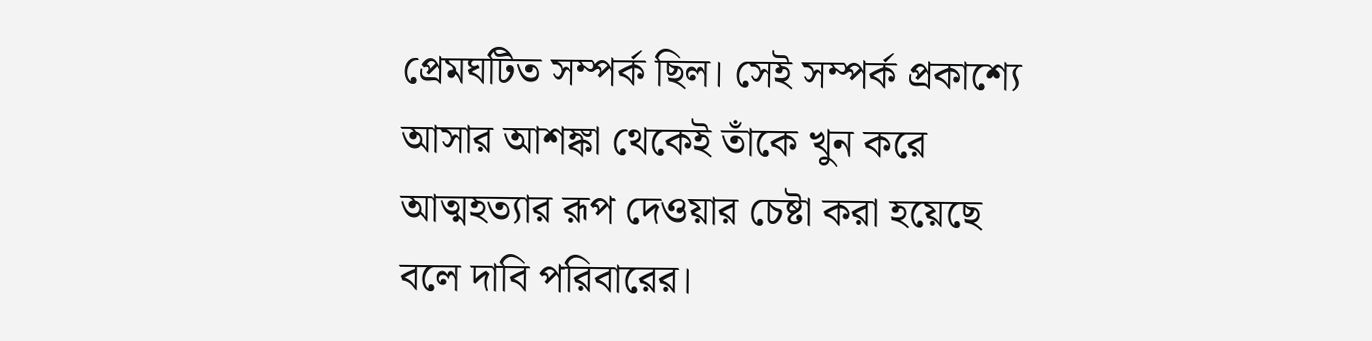প্রেমঘটিত সম্পর্ক ছিল। সেই সম্পর্ক প্রকাশ্যে আসার আশঙ্কা থেকেই তাঁকে খুন করে আত্মহত্যার রূপ দেওয়ার চেষ্টা করা হয়েছে বলে দাবি পরিবারের।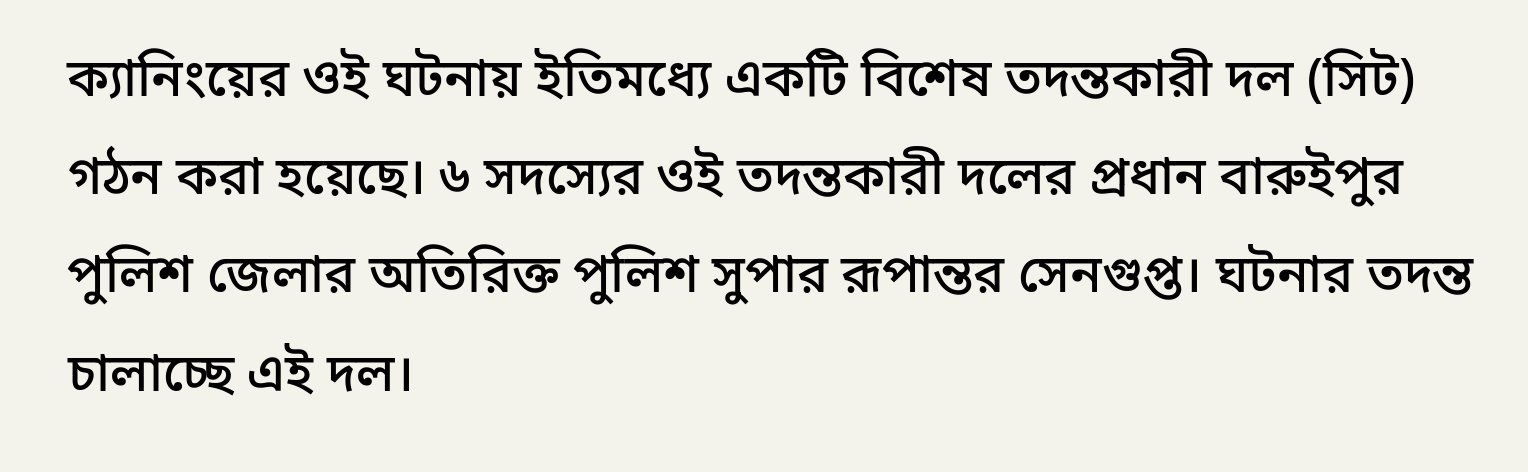ক্যানিংয়ের ওই ঘটনায় ইতিমধ্যে একটি বিশেষ তদন্তকারী দল (সিট) গঠন করা হয়েছে। ৬ সদস্যের ওই তদন্তকারী দলের প্রধান বারুইপুর পুলিশ জেলার অতিরিক্ত পুলিশ সুপার রূপান্তর সেনগুপ্ত। ঘটনার তদন্ত চালাচ্ছে এই দল।